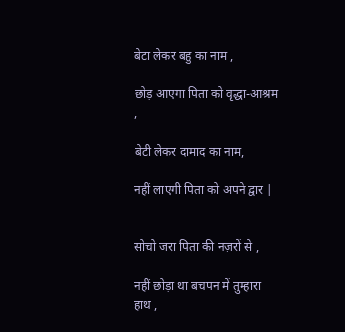बेटा लेकर बहु का नाम ,

छोड़ आएगा पिता को वृद्धा-आश्रम ,

बेटी लेकर दामाद का नाम,

नहीं लाएगी पिता को अपने द्वार |


सोचो जरा पिता की नज़रों से ,

नहीं छोड़ा था बचपन में तुम्हारा हाथ ,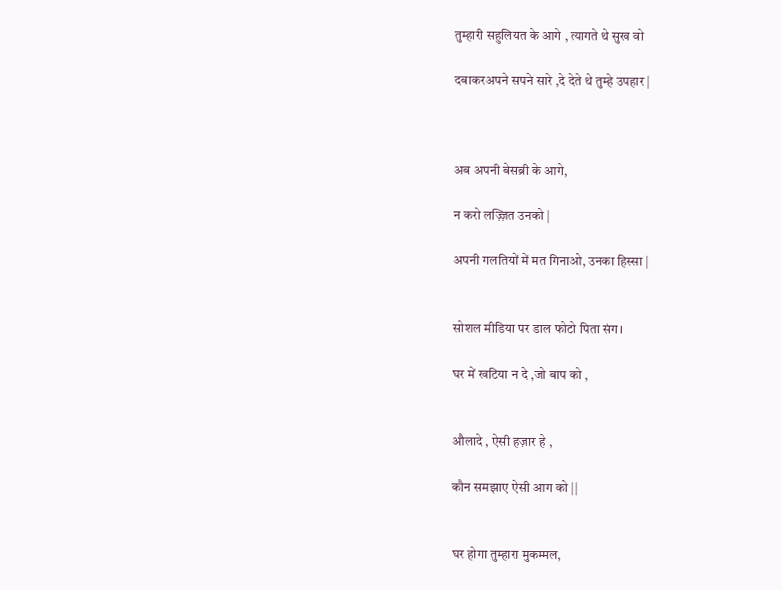तुम्हारी सहुलियत के आगे , त्यागते थे सुख वो

दबाकरअपने सपने सारे ,दे देते थे तुम्हे उपहार |



अब अपनी बेसब्री के आगे,

न करो लज़्ज़ित उनको |

अपनी गलतियों में मत गिनाओ, उनका हिस्सा |


सोशल मीडिया पर डाल फोटो पिता संग।

घर में खटिया न दे ,जो बाप को ,


औलादे , ऐसी हज़ार हे ,

कौन समझाए ऐसी आग को ||


घर होगा तुम्हारा मुकम्मल,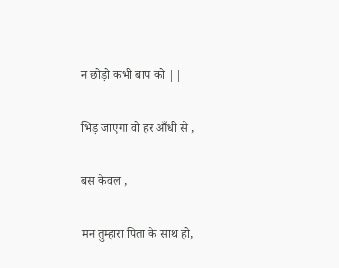न छोड़ो कभी बाप को ||

भिड़ जाएगा वो हर आँधी से ,

बस केवल ,

मन तुम्हारा पिता के साथ हो,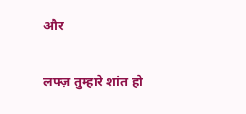और

लफ्ज़ तुम्हारे शांत हो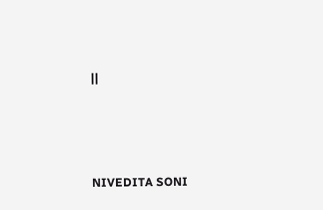||




NIVEDITA SONI